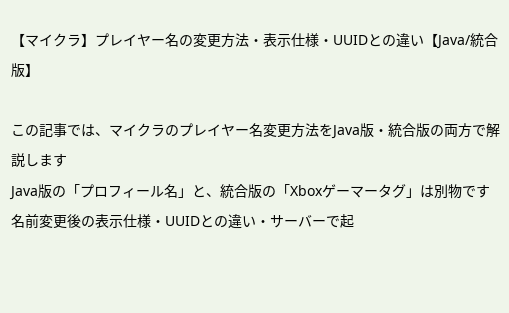【マイクラ】プレイヤー名の変更方法・表示仕様・UUIDとの違い【Java/統合版】

この記事では、マイクラのプレイヤー名変更方法をJava版・統合版の両方で解説します
Java版の「プロフィール名」と、統合版の「Xboxゲーマータグ」は別物です
名前変更後の表示仕様・UUIDとの違い・サーバーで起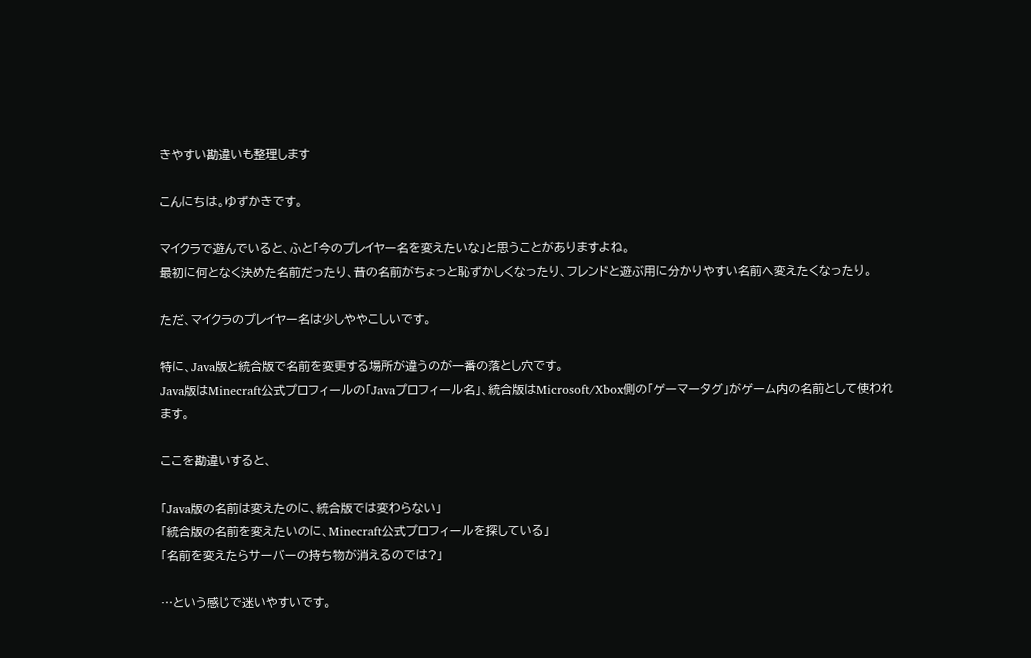きやすい勘違いも整理します

こんにちは。ゆずかきです。

マイクラで遊んでいると、ふと「今のプレイヤー名を変えたいな」と思うことがありますよね。
最初に何となく決めた名前だったり、昔の名前がちょっと恥ずかしくなったり、フレンドと遊ぶ用に分かりやすい名前へ変えたくなったり。

ただ、マイクラのプレイヤー名は少しややこしいです。

特に、Java版と統合版で名前を変更する場所が違うのが一番の落とし穴です。
Java版はMinecraft公式プロフィールの「Javaプロフィール名」、統合版はMicrosoft/Xbox側の「ゲーマータグ」がゲーム内の名前として使われます。

ここを勘違いすると、

「Java版の名前は変えたのに、統合版では変わらない」
「統合版の名前を変えたいのに、Minecraft公式プロフィールを探している」
「名前を変えたらサーバーの持ち物が消えるのでは?」

…という感じで迷いやすいです。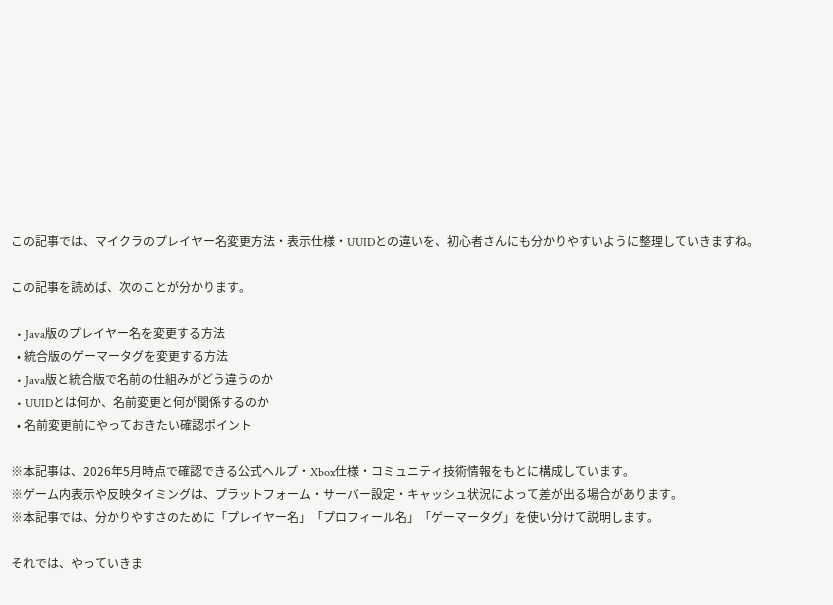この記事では、マイクラのプレイヤー名変更方法・表示仕様・UUIDとの違いを、初心者さんにも分かりやすいように整理していきますね。

この記事を読めば、次のことが分かります。

  • Java版のプレイヤー名を変更する方法
  • 統合版のゲーマータグを変更する方法
  • Java版と統合版で名前の仕組みがどう違うのか
  • UUIDとは何か、名前変更と何が関係するのか
  • 名前変更前にやっておきたい確認ポイント

※本記事は、2026年5月時点で確認できる公式ヘルプ・Xbox仕様・コミュニティ技術情報をもとに構成しています。
※ゲーム内表示や反映タイミングは、プラットフォーム・サーバー設定・キャッシュ状況によって差が出る場合があります。
※本記事では、分かりやすさのために「プレイヤー名」「プロフィール名」「ゲーマータグ」を使い分けて説明します。

それでは、やっていきま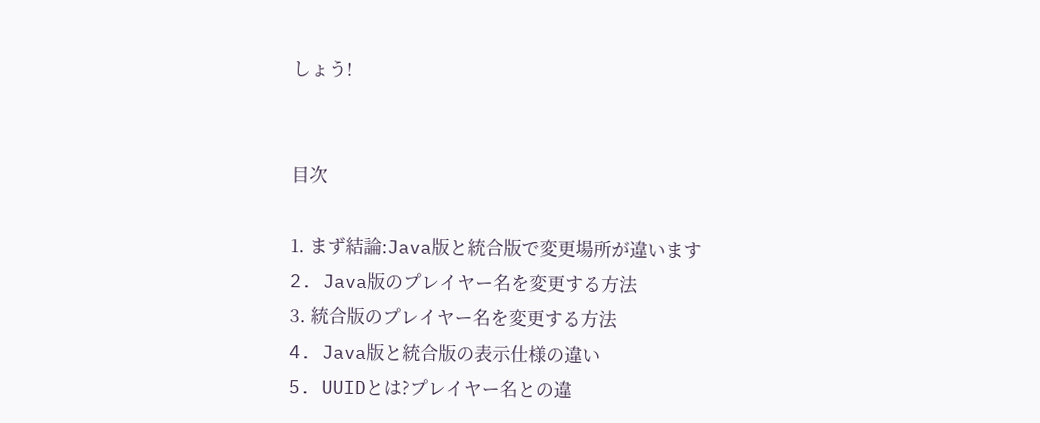しょう!


目次

1. まず結論:Java版と統合版で変更場所が違います
2. Java版のプレイヤー名を変更する方法
3. 統合版のプレイヤー名を変更する方法
4. Java版と統合版の表示仕様の違い
5. UUIDとは?プレイヤー名との違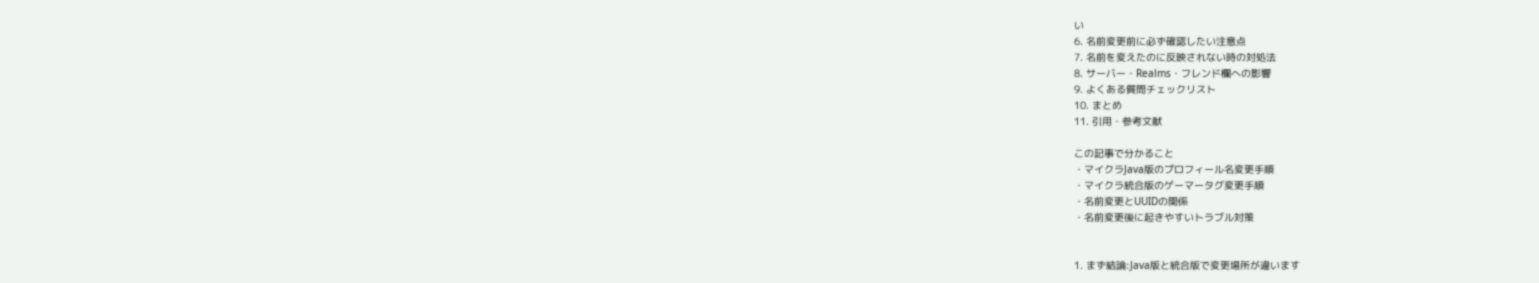い
6. 名前変更前に必ず確認したい注意点
7. 名前を変えたのに反映されない時の対処法
8. サーバー・Realms・フレンド欄への影響
9. よくある質問チェックリスト
10. まとめ
11. 引用・参考文献

この記事で分かること
・マイクラJava版のプロフィール名変更手順
・マイクラ統合版のゲーマータグ変更手順
・名前変更とUUIDの関係
・名前変更後に起きやすいトラブル対策


1. まず結論:Java版と統合版で変更場所が違います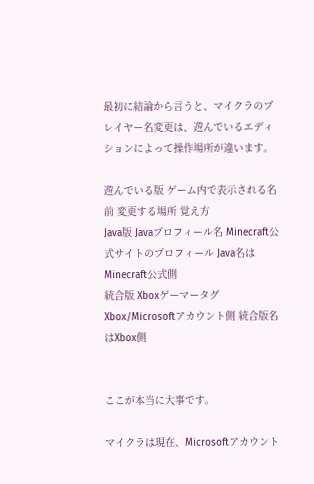最初に結論から言うと、マイクラのプレイヤー名変更は、遊んでいるエディションによって操作場所が違います。

遊んでいる版 ゲーム内で表示される名前 変更する場所 覚え方
Java版 Javaプロフィール名 Minecraft公式サイトのプロフィール Java名はMinecraft公式側
統合版 Xboxゲーマータグ Xbox/Microsoftアカウント側 統合版名はXbox側


ここが本当に大事です。

マイクラは現在、Microsoftアカウント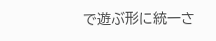で遊ぶ形に統一さ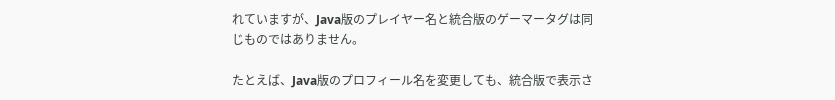れていますが、Java版のプレイヤー名と統合版のゲーマータグは同じものではありません。

たとえば、Java版のプロフィール名を変更しても、統合版で表示さ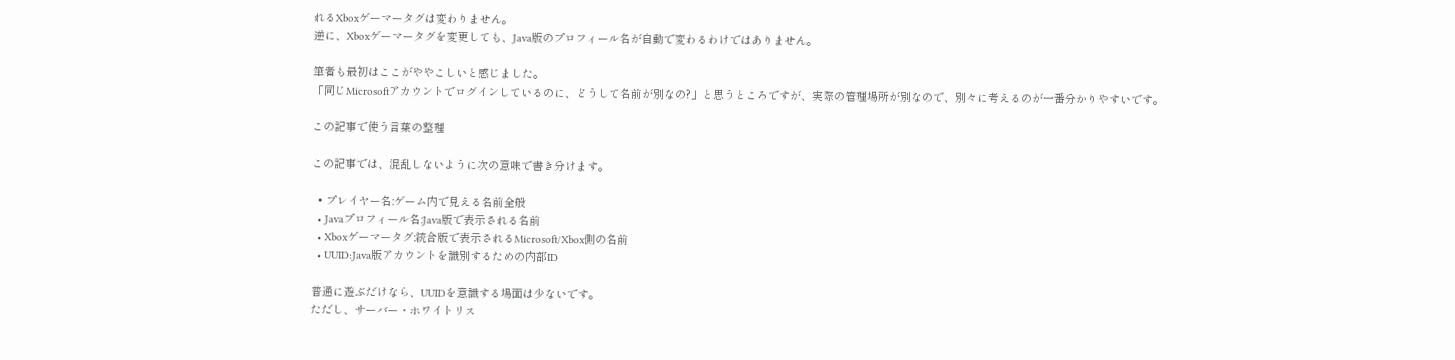れるXboxゲーマータグは変わりません。
逆に、Xboxゲーマータグを変更しても、Java版のプロフィール名が自動で変わるわけではありません。

筆者も最初はここがややこしいと感じました。
「同じMicrosoftアカウントでログインしているのに、どうして名前が別なの?」と思うところですが、実際の管理場所が別なので、別々に考えるのが一番分かりやすいです。

この記事で使う言葉の整理

この記事では、混乱しないように次の意味で書き分けます。

  • プレイヤー名:ゲーム内で見える名前全般
  • Javaプロフィール名:Java版で表示される名前
  • Xboxゲーマータグ:統合版で表示されるMicrosoft/Xbox側の名前
  • UUID:Java版アカウントを識別するための内部ID

普通に遊ぶだけなら、UUIDを意識する場面は少ないです。
ただし、サーバー・ホワイトリス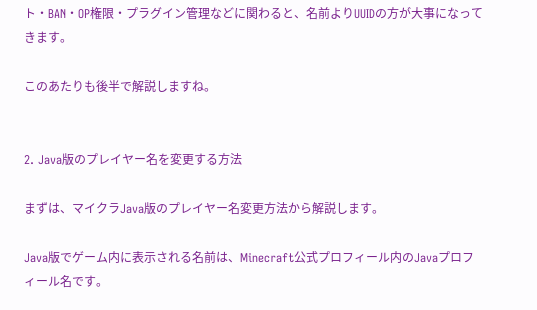ト・BAN・OP権限・プラグイン管理などに関わると、名前よりUUIDの方が大事になってきます。

このあたりも後半で解説しますね。


2. Java版のプレイヤー名を変更する方法

まずは、マイクラJava版のプレイヤー名変更方法から解説します。

Java版でゲーム内に表示される名前は、Minecraft公式プロフィール内のJavaプロフィール名です。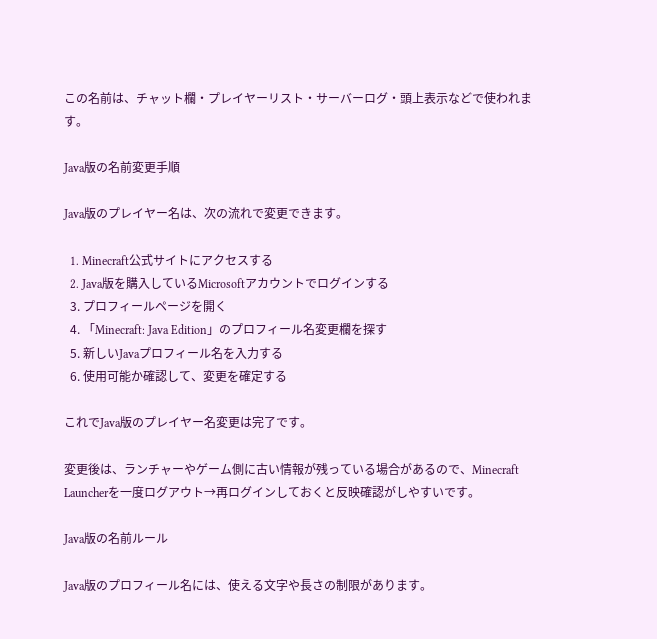この名前は、チャット欄・プレイヤーリスト・サーバーログ・頭上表示などで使われます。

Java版の名前変更手順

Java版のプレイヤー名は、次の流れで変更できます。

  1. Minecraft公式サイトにアクセスする
  2. Java版を購入しているMicrosoftアカウントでログインする
  3. プロフィールページを開く
  4. 「Minecraft: Java Edition」のプロフィール名変更欄を探す
  5. 新しいJavaプロフィール名を入力する
  6. 使用可能か確認して、変更を確定する

これでJava版のプレイヤー名変更は完了です。

変更後は、ランチャーやゲーム側に古い情報が残っている場合があるので、Minecraft Launcherを一度ログアウト→再ログインしておくと反映確認がしやすいです。

Java版の名前ルール

Java版のプロフィール名には、使える文字や長さの制限があります。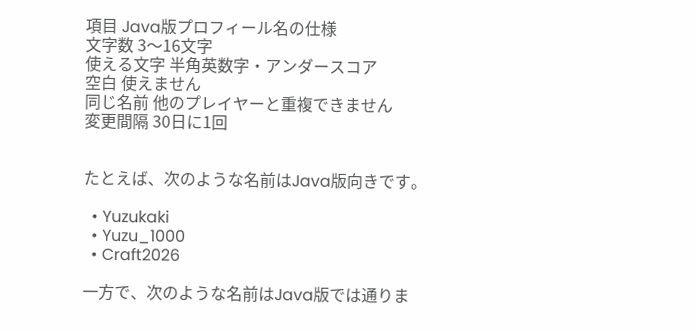項目 Java版プロフィール名の仕様
文字数 3〜16文字
使える文字 半角英数字・アンダースコア
空白 使えません
同じ名前 他のプレイヤーと重複できません
変更間隔 30日に1回


たとえば、次のような名前はJava版向きです。

  • Yuzukaki
  • Yuzu_1000
  • Craft2026

一方で、次のような名前はJava版では通りま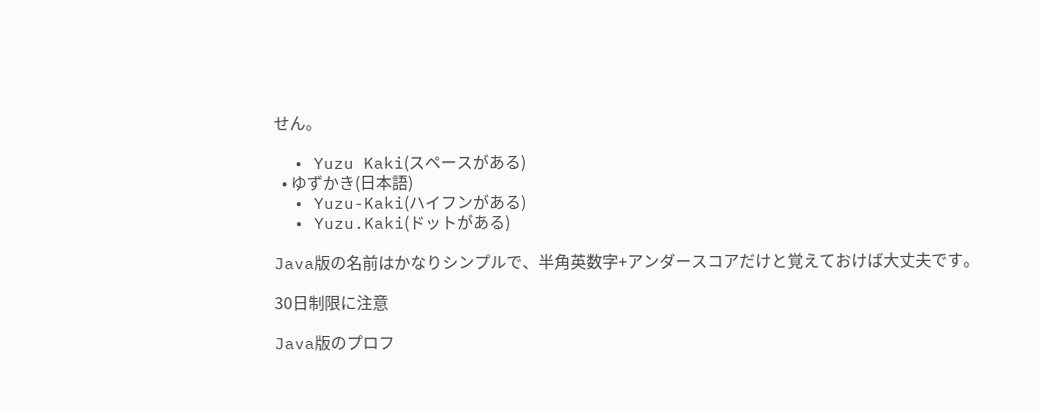せん。

  • Yuzu Kaki(スペースがある)
  • ゆずかき(日本語)
  • Yuzu-Kaki(ハイフンがある)
  • Yuzu.Kaki(ドットがある)

Java版の名前はかなりシンプルで、半角英数字+アンダースコアだけと覚えておけば大丈夫です。

30日制限に注意

Java版のプロフ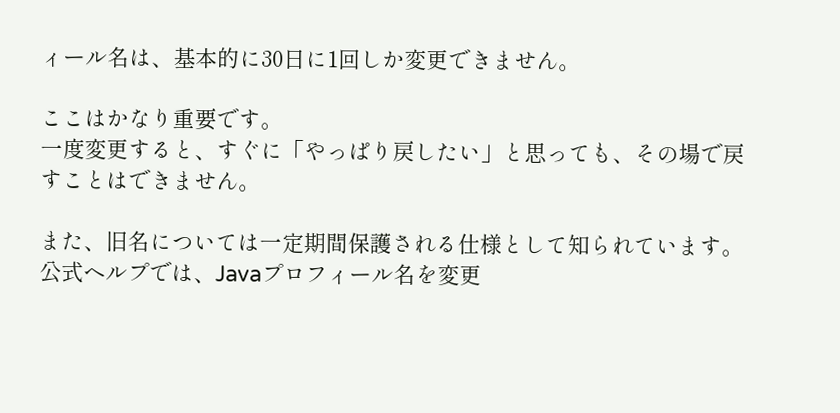ィール名は、基本的に30日に1回しか変更できません。

ここはかなり重要です。
一度変更すると、すぐに「やっぱり戻したい」と思っても、その場で戻すことはできません。

また、旧名については一定期間保護される仕様として知られています。
公式ヘルプでは、Javaプロフィール名を変更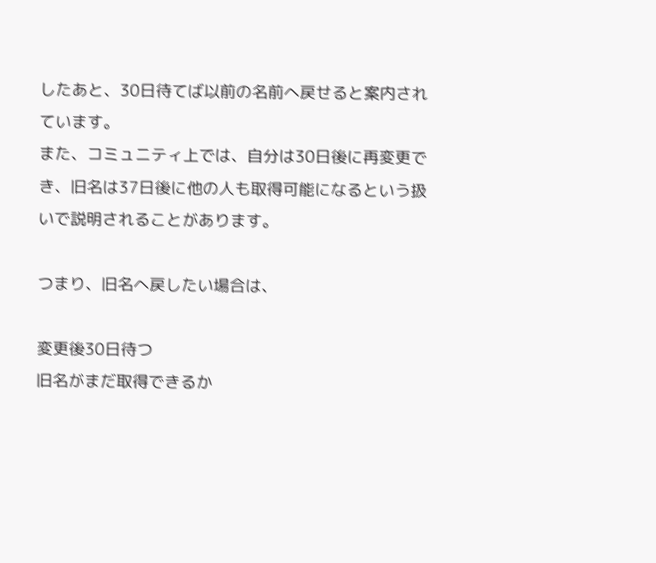したあと、30日待てば以前の名前へ戻せると案内されています。
また、コミュニティ上では、自分は30日後に再変更でき、旧名は37日後に他の人も取得可能になるという扱いで説明されることがあります。

つまり、旧名へ戻したい場合は、

変更後30日待つ
旧名がまだ取得できるか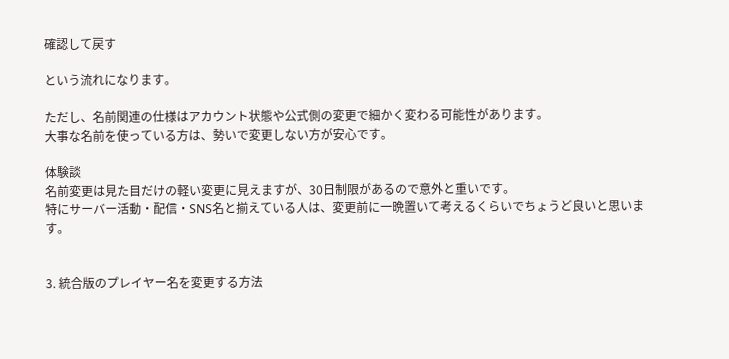確認して戻す

という流れになります。

ただし、名前関連の仕様はアカウント状態や公式側の変更で細かく変わる可能性があります。
大事な名前を使っている方は、勢いで変更しない方が安心です。

体験談
名前変更は見た目だけの軽い変更に見えますが、30日制限があるので意外と重いです。
特にサーバー活動・配信・SNS名と揃えている人は、変更前に一晩置いて考えるくらいでちょうど良いと思います。


3. 統合版のプレイヤー名を変更する方法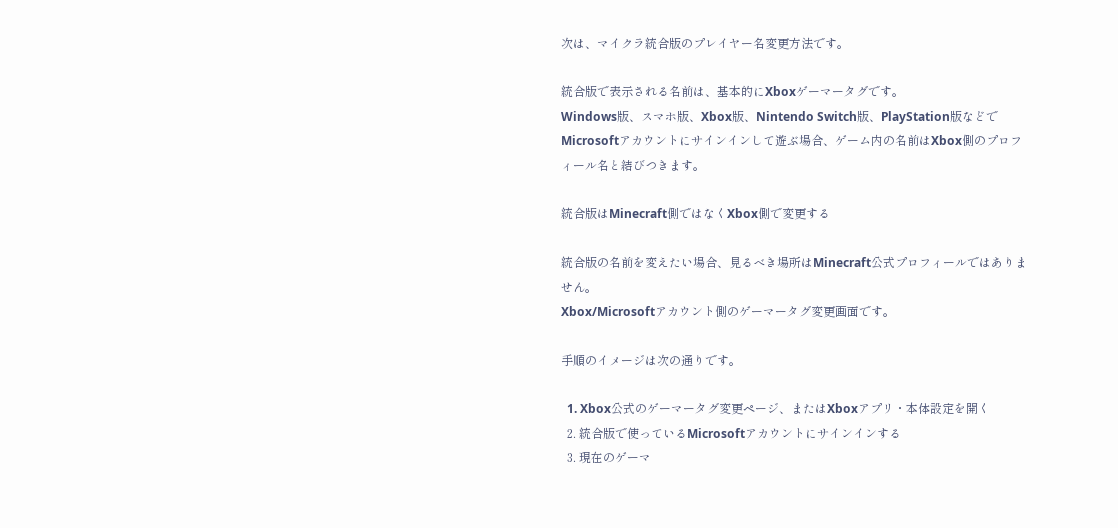次は、マイクラ統合版のプレイヤー名変更方法です。

統合版で表示される名前は、基本的にXboxゲーマータグです。
Windows版、スマホ版、Xbox版、Nintendo Switch版、PlayStation版などでMicrosoftアカウントにサインインして遊ぶ場合、ゲーム内の名前はXbox側のプロフィール名と結びつきます。

統合版はMinecraft側ではなくXbox側で変更する

統合版の名前を変えたい場合、見るべき場所はMinecraft公式プロフィールではありません。
Xbox/Microsoftアカウント側のゲーマータグ変更画面です。

手順のイメージは次の通りです。

  1. Xbox公式のゲーマータグ変更ページ、またはXboxアプリ・本体設定を開く
  2. 統合版で使っているMicrosoftアカウントにサインインする
  3. 現在のゲーマ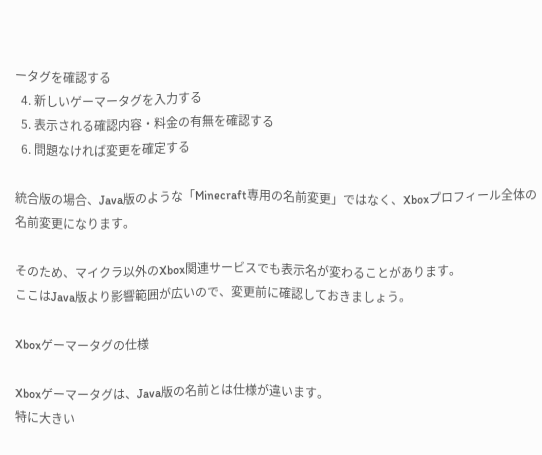ータグを確認する
  4. 新しいゲーマータグを入力する
  5. 表示される確認内容・料金の有無を確認する
  6. 問題なければ変更を確定する

統合版の場合、Java版のような「Minecraft専用の名前変更」ではなく、Xboxプロフィール全体の名前変更になります。

そのため、マイクラ以外のXbox関連サービスでも表示名が変わることがあります。
ここはJava版より影響範囲が広いので、変更前に確認しておきましょう。

Xboxゲーマータグの仕様

Xboxゲーマータグは、Java版の名前とは仕様が違います。
特に大きい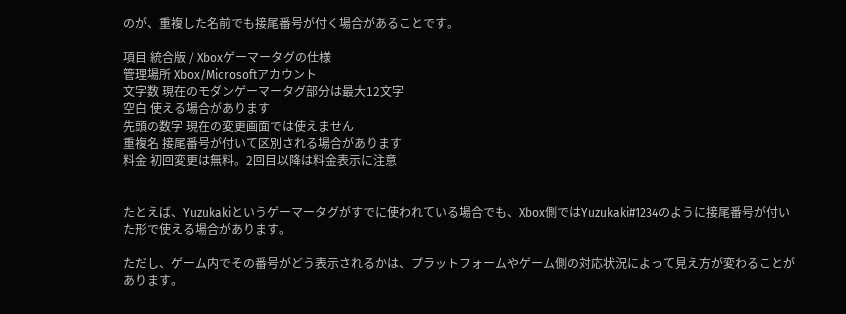のが、重複した名前でも接尾番号が付く場合があることです。

項目 統合版 / Xboxゲーマータグの仕様
管理場所 Xbox/Microsoftアカウント
文字数 現在のモダンゲーマータグ部分は最大12文字
空白 使える場合があります
先頭の数字 現在の変更画面では使えません
重複名 接尾番号が付いて区別される場合があります
料金 初回変更は無料。2回目以降は料金表示に注意


たとえば、Yuzukakiというゲーマータグがすでに使われている場合でも、Xbox側ではYuzukaki#1234のように接尾番号が付いた形で使える場合があります。

ただし、ゲーム内でその番号がどう表示されるかは、プラットフォームやゲーム側の対応状況によって見え方が変わることがあります。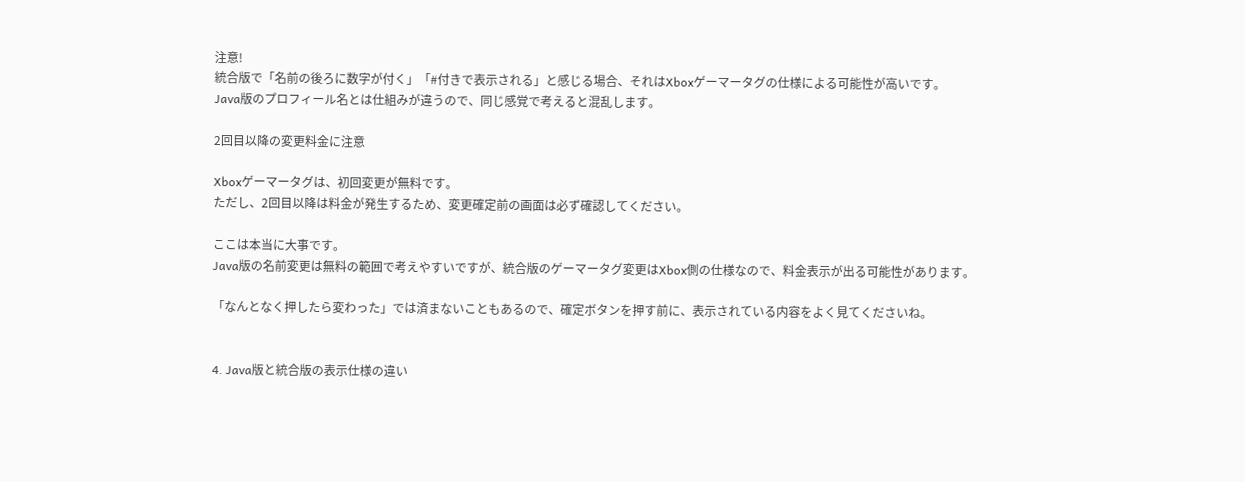注意!
統合版で「名前の後ろに数字が付く」「#付きで表示される」と感じる場合、それはXboxゲーマータグの仕様による可能性が高いです。
Java版のプロフィール名とは仕組みが違うので、同じ感覚で考えると混乱します。

2回目以降の変更料金に注意

Xboxゲーマータグは、初回変更が無料です。
ただし、2回目以降は料金が発生するため、変更確定前の画面は必ず確認してください。

ここは本当に大事です。
Java版の名前変更は無料の範囲で考えやすいですが、統合版のゲーマータグ変更はXbox側の仕様なので、料金表示が出る可能性があります。

「なんとなく押したら変わった」では済まないこともあるので、確定ボタンを押す前に、表示されている内容をよく見てくださいね。


4. Java版と統合版の表示仕様の違い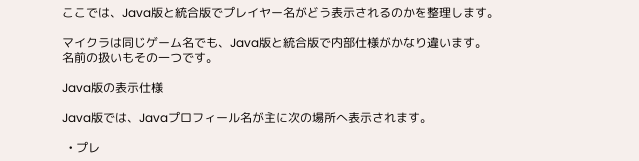ここでは、Java版と統合版でプレイヤー名がどう表示されるのかを整理します。

マイクラは同じゲーム名でも、Java版と統合版で内部仕様がかなり違います。
名前の扱いもその一つです。

Java版の表示仕様

Java版では、Javaプロフィール名が主に次の場所へ表示されます。

  • プレ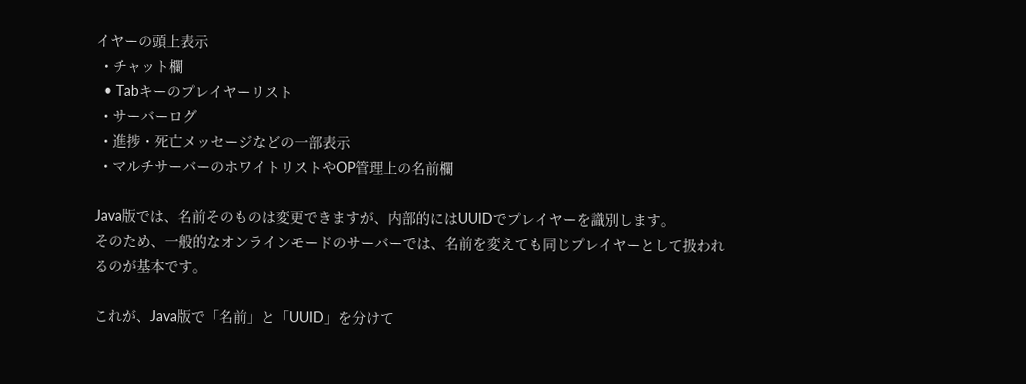イヤーの頭上表示
  • チャット欄
  • Tabキーのプレイヤーリスト
  • サーバーログ
  • 進捗・死亡メッセージなどの一部表示
  • マルチサーバーのホワイトリストやOP管理上の名前欄

Java版では、名前そのものは変更できますが、内部的にはUUIDでプレイヤーを識別します。
そのため、一般的なオンラインモードのサーバーでは、名前を変えても同じプレイヤーとして扱われるのが基本です。

これが、Java版で「名前」と「UUID」を分けて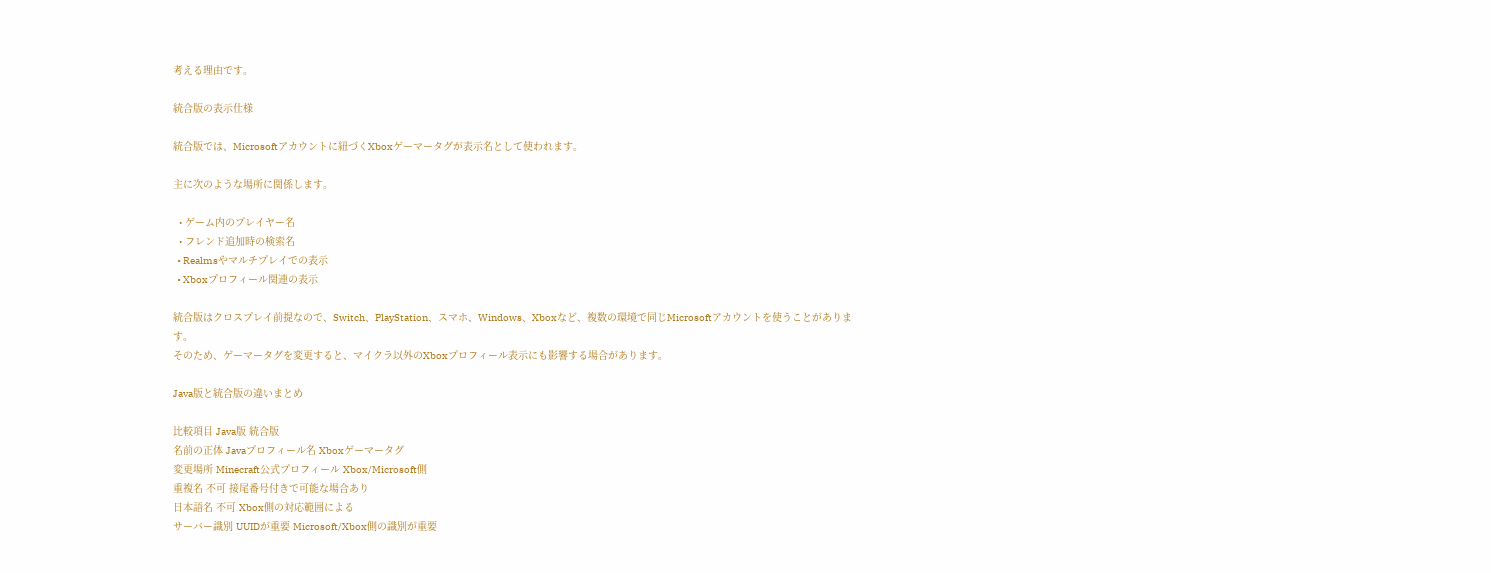考える理由です。

統合版の表示仕様

統合版では、Microsoftアカウントに紐づくXboxゲーマータグが表示名として使われます。

主に次のような場所に関係します。

  • ゲーム内のプレイヤー名
  • フレンド追加時の検索名
  • Realmsやマルチプレイでの表示
  • Xboxプロフィール関連の表示

統合版はクロスプレイ前提なので、Switch、PlayStation、スマホ、Windows、Xboxなど、複数の環境で同じMicrosoftアカウントを使うことがあります。
そのため、ゲーマータグを変更すると、マイクラ以外のXboxプロフィール表示にも影響する場合があります。

Java版と統合版の違いまとめ

比較項目 Java版 統合版
名前の正体 Javaプロフィール名 Xboxゲーマータグ
変更場所 Minecraft公式プロフィール Xbox/Microsoft側
重複名 不可 接尾番号付きで可能な場合あり
日本語名 不可 Xbox側の対応範囲による
サーバー識別 UUIDが重要 Microsoft/Xbox側の識別が重要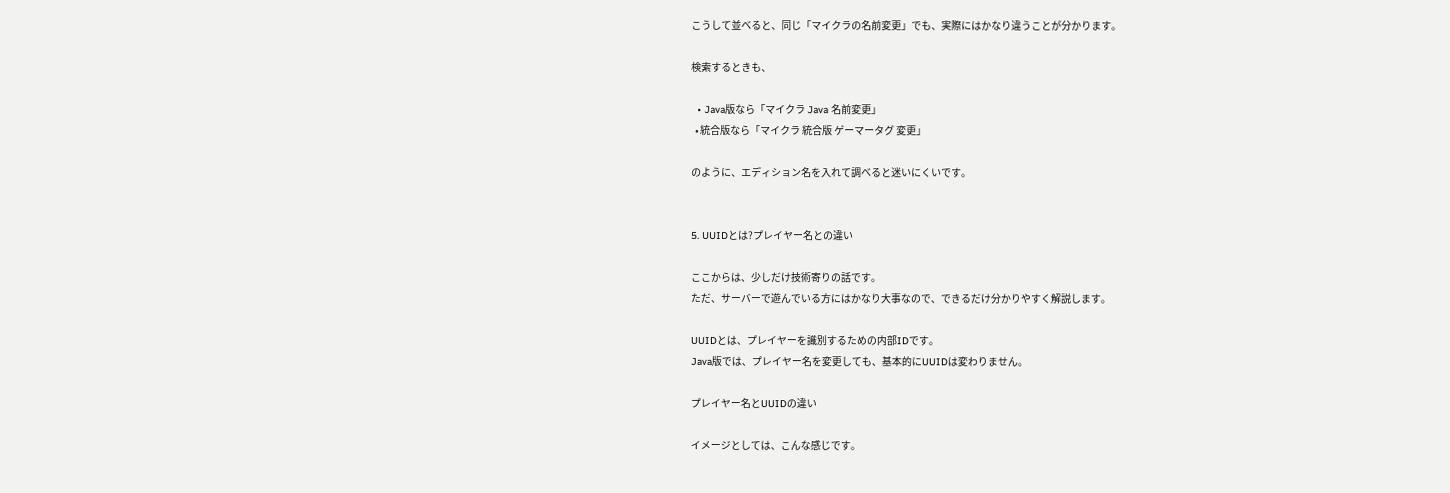こうして並べると、同じ「マイクラの名前変更」でも、実際にはかなり違うことが分かります。

検索するときも、

  • Java版なら「マイクラ Java 名前変更」
  • 統合版なら「マイクラ 統合版 ゲーマータグ 変更」

のように、エディション名を入れて調べると迷いにくいです。


5. UUIDとは?プレイヤー名との違い

ここからは、少しだけ技術寄りの話です。
ただ、サーバーで遊んでいる方にはかなり大事なので、できるだけ分かりやすく解説します。

UUIDとは、プレイヤーを識別するための内部IDです。
Java版では、プレイヤー名を変更しても、基本的にUUIDは変わりません。

プレイヤー名とUUIDの違い

イメージとしては、こんな感じです。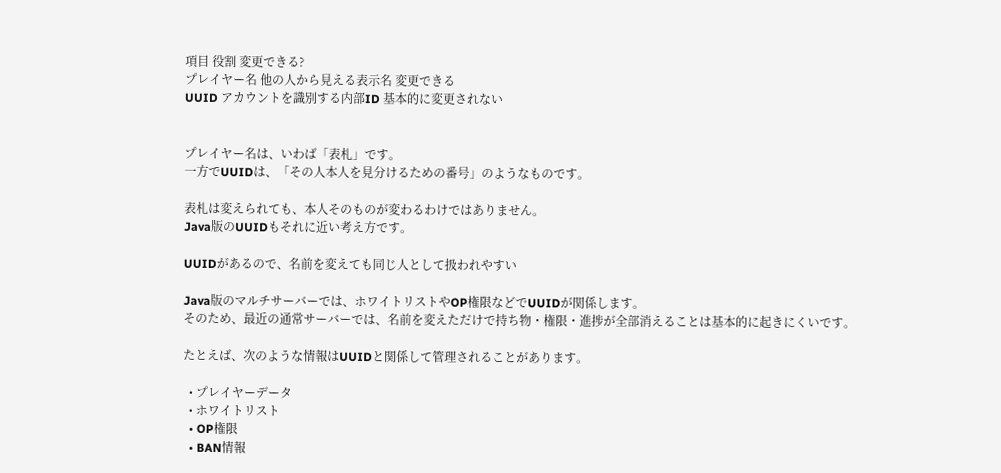項目 役割 変更できる?
プレイヤー名 他の人から見える表示名 変更できる
UUID アカウントを識別する内部ID 基本的に変更されない


プレイヤー名は、いわば「表札」です。
一方でUUIDは、「その人本人を見分けるための番号」のようなものです。

表札は変えられても、本人そのものが変わるわけではありません。
Java版のUUIDもそれに近い考え方です。

UUIDがあるので、名前を変えても同じ人として扱われやすい

Java版のマルチサーバーでは、ホワイトリストやOP権限などでUUIDが関係します。
そのため、最近の通常サーバーでは、名前を変えただけで持ち物・権限・進捗が全部消えることは基本的に起きにくいです。

たとえば、次のような情報はUUIDと関係して管理されることがあります。

  • プレイヤーデータ
  • ホワイトリスト
  • OP権限
  • BAN情報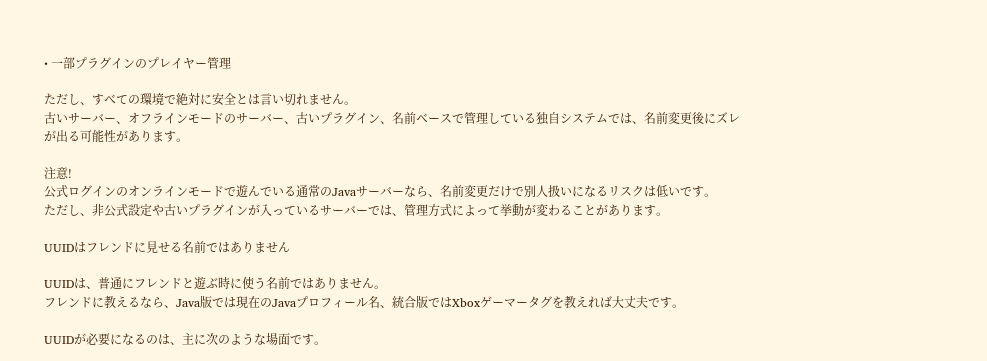• 一部プラグインのプレイヤー管理

ただし、すべての環境で絶対に安全とは言い切れません。
古いサーバー、オフラインモードのサーバー、古いプラグイン、名前ベースで管理している独自システムでは、名前変更後にズレが出る可能性があります。

注意!
公式ログインのオンラインモードで遊んでいる通常のJavaサーバーなら、名前変更だけで別人扱いになるリスクは低いです。
ただし、非公式設定や古いプラグインが入っているサーバーでは、管理方式によって挙動が変わることがあります。

UUIDはフレンドに見せる名前ではありません

UUIDは、普通にフレンドと遊ぶ時に使う名前ではありません。
フレンドに教えるなら、Java版では現在のJavaプロフィール名、統合版ではXboxゲーマータグを教えれば大丈夫です。

UUIDが必要になるのは、主に次のような場面です。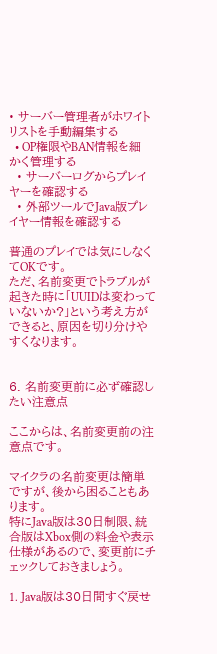• サーバー管理者がホワイトリストを手動編集する
  • OP権限やBAN情報を細かく管理する
  • サーバーログからプレイヤーを確認する
  • 外部ツールでJava版プレイヤー情報を確認する

普通のプレイでは気にしなくてOKです。
ただ、名前変更でトラブルが起きた時に「UUIDは変わっていないか?」という考え方ができると、原因を切り分けやすくなります。


6. 名前変更前に必ず確認したい注意点

ここからは、名前変更前の注意点です。

マイクラの名前変更は簡単ですが、後から困ることもあります。
特にJava版は30日制限、統合版はXbox側の料金や表示仕様があるので、変更前にチェックしておきましょう。

1. Java版は30日間すぐ戻せ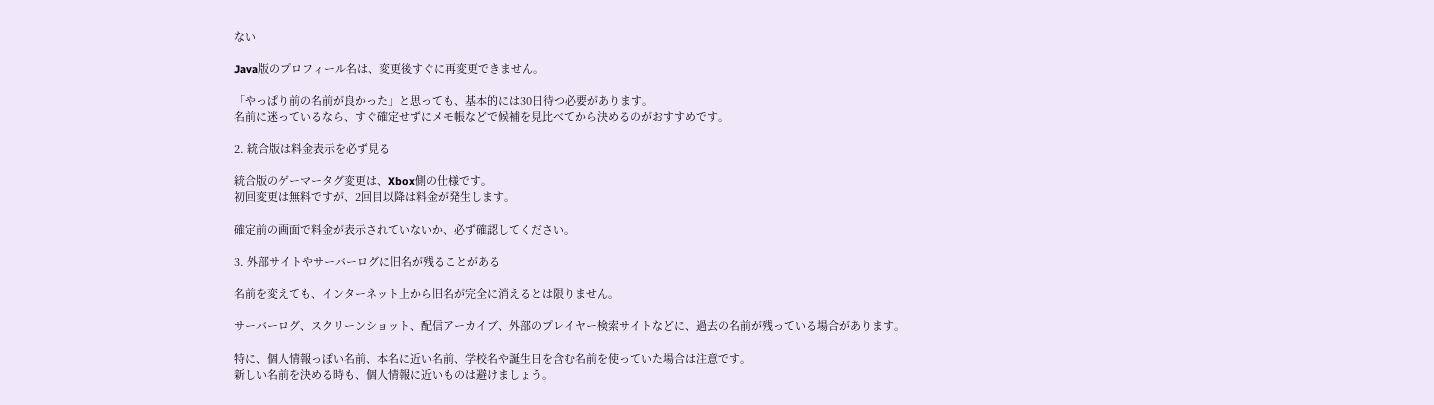ない

Java版のプロフィール名は、変更後すぐに再変更できません。

「やっぱり前の名前が良かった」と思っても、基本的には30日待つ必要があります。
名前に迷っているなら、すぐ確定せずにメモ帳などで候補を見比べてから決めるのがおすすめです。

2. 統合版は料金表示を必ず見る

統合版のゲーマータグ変更は、Xbox側の仕様です。
初回変更は無料ですが、2回目以降は料金が発生します。

確定前の画面で料金が表示されていないか、必ず確認してください。

3. 外部サイトやサーバーログに旧名が残ることがある

名前を変えても、インターネット上から旧名が完全に消えるとは限りません。

サーバーログ、スクリーンショット、配信アーカイブ、外部のプレイヤー検索サイトなどに、過去の名前が残っている場合があります。

特に、個人情報っぽい名前、本名に近い名前、学校名や誕生日を含む名前を使っていた場合は注意です。
新しい名前を決める時も、個人情報に近いものは避けましょう。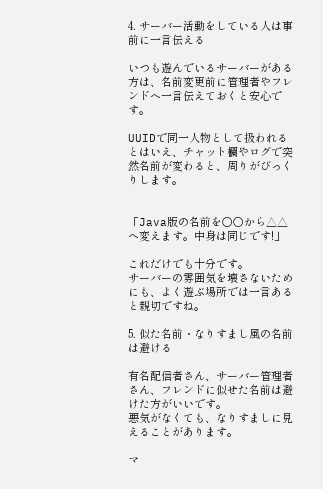4. サーバー活動をしている人は事前に一言伝える

いつも遊んでいるサーバーがある方は、名前変更前に管理者やフレンドへ一言伝えておくと安心です。

UUIDで同一人物として扱われるとはいえ、チャット欄やログで突然名前が変わると、周りがびっくりします。


「Java版の名前を○○から△△へ変えます。中身は同じです!」

これだけでも十分です。
サーバーの雰囲気を壊さないためにも、よく遊ぶ場所では一言あると親切ですね。

5. 似た名前・なりすまし風の名前は避ける

有名配信者さん、サーバー管理者さん、フレンドに似せた名前は避けた方がいいです。
悪気がなくても、なりすましに見えることがあります。

マ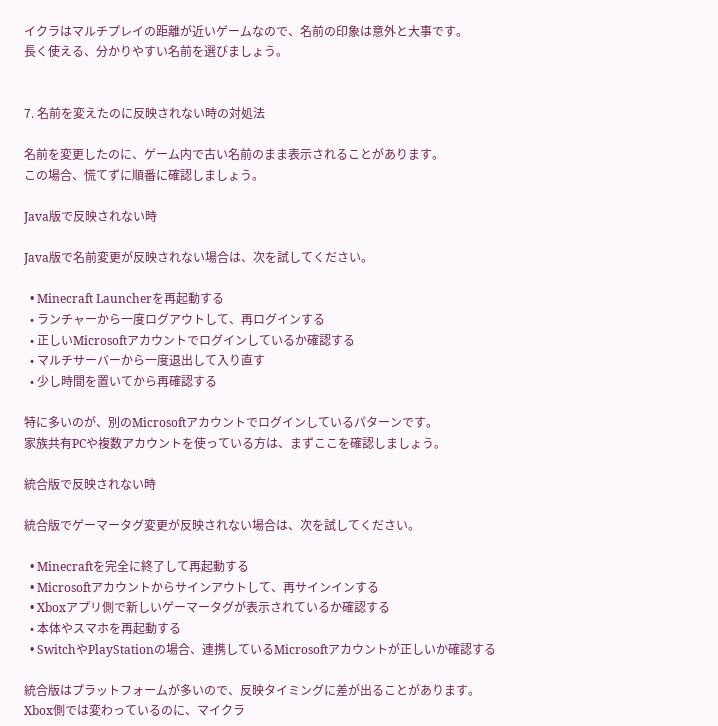イクラはマルチプレイの距離が近いゲームなので、名前の印象は意外と大事です。
長く使える、分かりやすい名前を選びましょう。


7. 名前を変えたのに反映されない時の対処法

名前を変更したのに、ゲーム内で古い名前のまま表示されることがあります。
この場合、慌てずに順番に確認しましょう。

Java版で反映されない時

Java版で名前変更が反映されない場合は、次を試してください。

  • Minecraft Launcherを再起動する
  • ランチャーから一度ログアウトして、再ログインする
  • 正しいMicrosoftアカウントでログインしているか確認する
  • マルチサーバーから一度退出して入り直す
  • 少し時間を置いてから再確認する

特に多いのが、別のMicrosoftアカウントでログインしているパターンです。
家族共有PCや複数アカウントを使っている方は、まずここを確認しましょう。

統合版で反映されない時

統合版でゲーマータグ変更が反映されない場合は、次を試してください。

  • Minecraftを完全に終了して再起動する
  • Microsoftアカウントからサインアウトして、再サインインする
  • Xboxアプリ側で新しいゲーマータグが表示されているか確認する
  • 本体やスマホを再起動する
  • SwitchやPlayStationの場合、連携しているMicrosoftアカウントが正しいか確認する

統合版はプラットフォームが多いので、反映タイミングに差が出ることがあります。
Xbox側では変わっているのに、マイクラ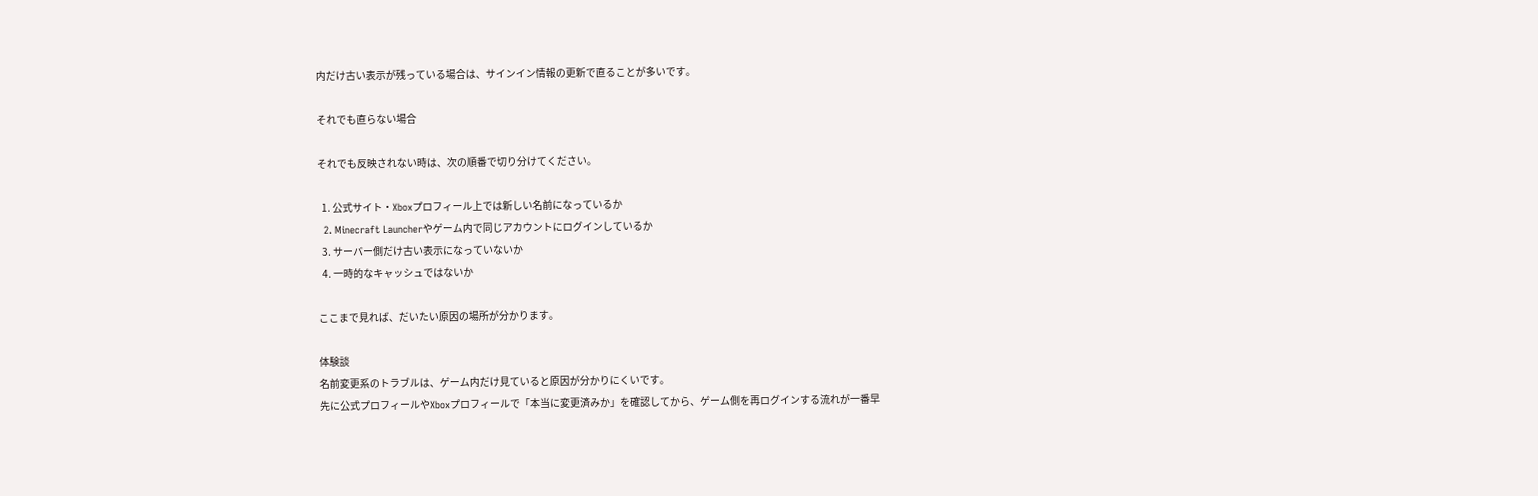内だけ古い表示が残っている場合は、サインイン情報の更新で直ることが多いです。

それでも直らない場合

それでも反映されない時は、次の順番で切り分けてください。

  1. 公式サイト・Xboxプロフィール上では新しい名前になっているか
  2. Minecraft Launcherやゲーム内で同じアカウントにログインしているか
  3. サーバー側だけ古い表示になっていないか
  4. 一時的なキャッシュではないか

ここまで見れば、だいたい原因の場所が分かります。

体験談
名前変更系のトラブルは、ゲーム内だけ見ていると原因が分かりにくいです。
先に公式プロフィールやXboxプロフィールで「本当に変更済みか」を確認してから、ゲーム側を再ログインする流れが一番早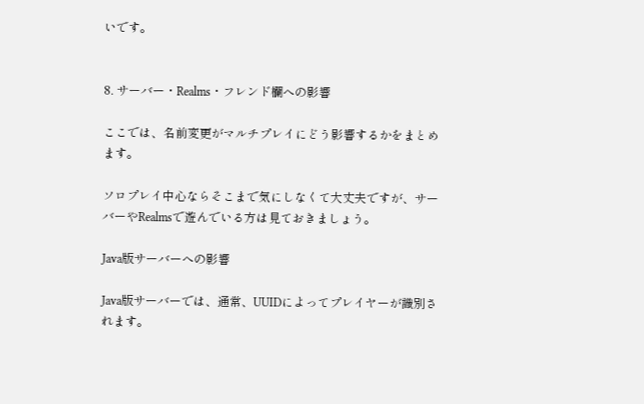いです。


8. サーバー・Realms・フレンド欄への影響

ここでは、名前変更がマルチプレイにどう影響するかをまとめます。

ソロプレイ中心ならそこまで気にしなくて大丈夫ですが、サーバーやRealmsで遊んでいる方は見ておきましょう。

Java版サーバーへの影響

Java版サーバーでは、通常、UUIDによってプレイヤーが識別されます。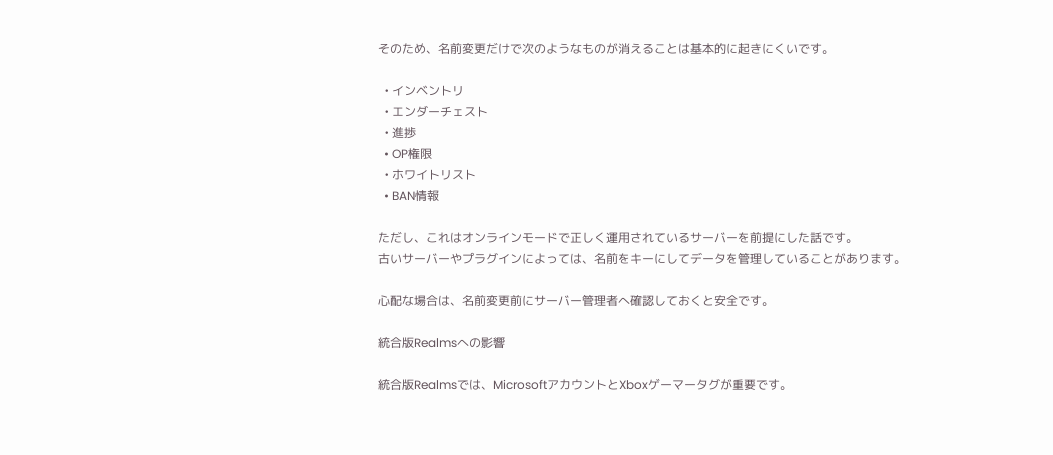そのため、名前変更だけで次のようなものが消えることは基本的に起きにくいです。

  • インベントリ
  • エンダーチェスト
  • 進捗
  • OP権限
  • ホワイトリスト
  • BAN情報

ただし、これはオンラインモードで正しく運用されているサーバーを前提にした話です。
古いサーバーやプラグインによっては、名前をキーにしてデータを管理していることがあります。

心配な場合は、名前変更前にサーバー管理者へ確認しておくと安全です。

統合版Realmsへの影響

統合版Realmsでは、MicrosoftアカウントとXboxゲーマータグが重要です。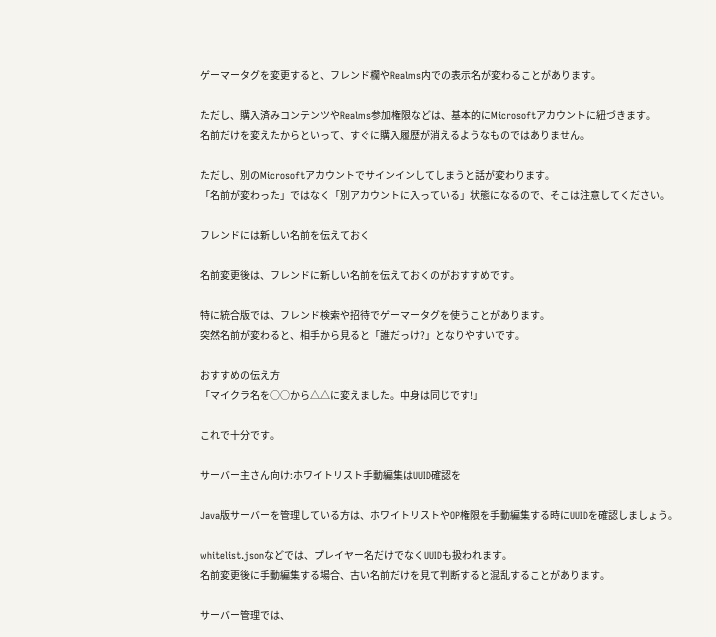ゲーマータグを変更すると、フレンド欄やRealms内での表示名が変わることがあります。

ただし、購入済みコンテンツやRealms参加権限などは、基本的にMicrosoftアカウントに紐づきます。
名前だけを変えたからといって、すぐに購入履歴が消えるようなものではありません。

ただし、別のMicrosoftアカウントでサインインしてしまうと話が変わります。
「名前が変わった」ではなく「別アカウントに入っている」状態になるので、そこは注意してください。

フレンドには新しい名前を伝えておく

名前変更後は、フレンドに新しい名前を伝えておくのがおすすめです。

特に統合版では、フレンド検索や招待でゲーマータグを使うことがあります。
突然名前が変わると、相手から見ると「誰だっけ?」となりやすいです。

おすすめの伝え方
「マイクラ名を○○から△△に変えました。中身は同じです!」

これで十分です。

サーバー主さん向け:ホワイトリスト手動編集はUUID確認を

Java版サーバーを管理している方は、ホワイトリストやOP権限を手動編集する時にUUIDを確認しましょう。

whitelist.jsonなどでは、プレイヤー名だけでなくUUIDも扱われます。
名前変更後に手動編集する場合、古い名前だけを見て判断すると混乱することがあります。

サーバー管理では、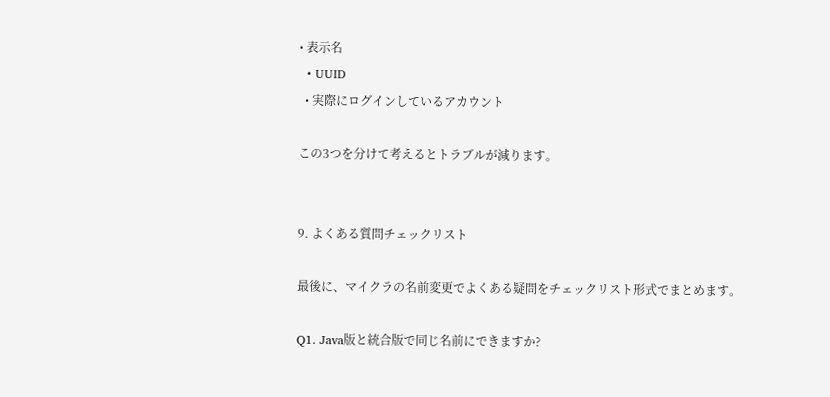• 表示名
  • UUID
  • 実際にログインしているアカウント

この3つを分けて考えるとトラブルが減ります。


9. よくある質問チェックリスト

最後に、マイクラの名前変更でよくある疑問をチェックリスト形式でまとめます。

Q1. Java版と統合版で同じ名前にできますか?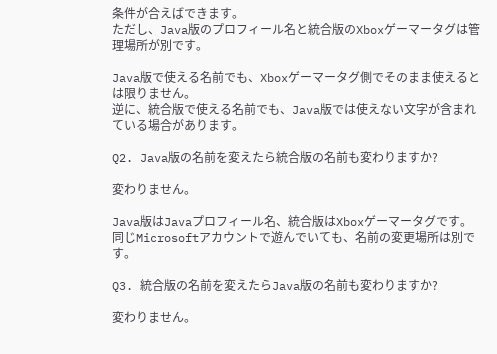条件が合えばできます。
ただし、Java版のプロフィール名と統合版のXboxゲーマータグは管理場所が別です。

Java版で使える名前でも、Xboxゲーマータグ側でそのまま使えるとは限りません。
逆に、統合版で使える名前でも、Java版では使えない文字が含まれている場合があります。

Q2. Java版の名前を変えたら統合版の名前も変わりますか?

変わりません。

Java版はJavaプロフィール名、統合版はXboxゲーマータグです。
同じMicrosoftアカウントで遊んでいても、名前の変更場所は別です。

Q3. 統合版の名前を変えたらJava版の名前も変わりますか?

変わりません。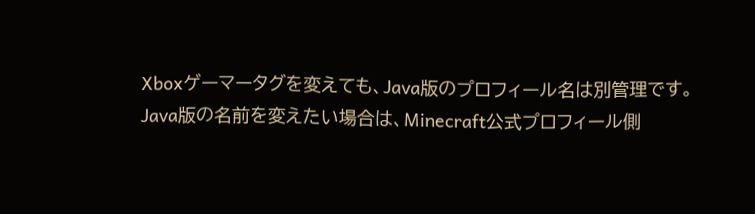Xboxゲーマータグを変えても、Java版のプロフィール名は別管理です。
Java版の名前を変えたい場合は、Minecraft公式プロフィール側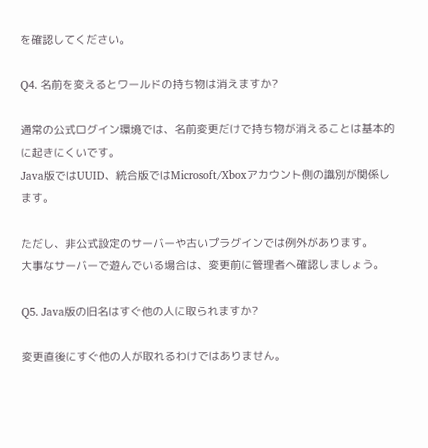を確認してください。

Q4. 名前を変えるとワールドの持ち物は消えますか?

通常の公式ログイン環境では、名前変更だけで持ち物が消えることは基本的に起きにくいです。
Java版ではUUID、統合版ではMicrosoft/Xboxアカウント側の識別が関係します。

ただし、非公式設定のサーバーや古いプラグインでは例外があります。
大事なサーバーで遊んでいる場合は、変更前に管理者へ確認しましょう。

Q5. Java版の旧名はすぐ他の人に取られますか?

変更直後にすぐ他の人が取れるわけではありません。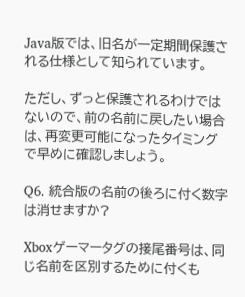Java版では、旧名が一定期間保護される仕様として知られています。

ただし、ずっと保護されるわけではないので、前の名前に戻したい場合は、再変更可能になったタイミングで早めに確認しましょう。

Q6. 統合版の名前の後ろに付く数字は消せますか?

Xboxゲーマータグの接尾番号は、同じ名前を区別するために付くも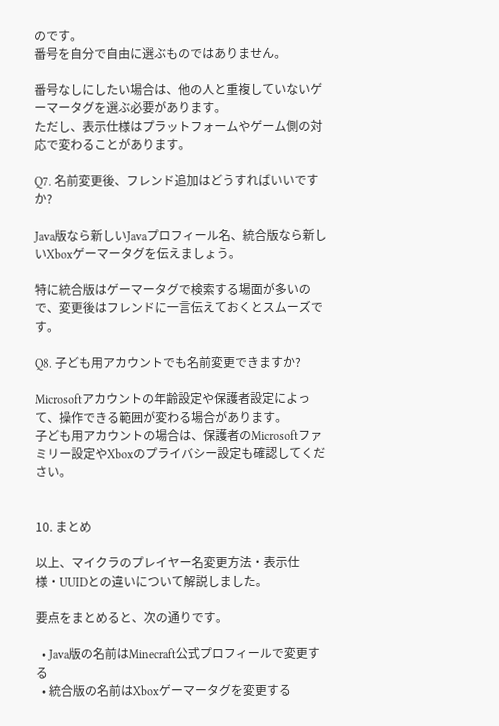のです。
番号を自分で自由に選ぶものではありません。

番号なしにしたい場合は、他の人と重複していないゲーマータグを選ぶ必要があります。
ただし、表示仕様はプラットフォームやゲーム側の対応で変わることがあります。

Q7. 名前変更後、フレンド追加はどうすればいいですか?

Java版なら新しいJavaプロフィール名、統合版なら新しいXboxゲーマータグを伝えましょう。

特に統合版はゲーマータグで検索する場面が多いので、変更後はフレンドに一言伝えておくとスムーズです。

Q8. 子ども用アカウントでも名前変更できますか?

Microsoftアカウントの年齢設定や保護者設定によって、操作できる範囲が変わる場合があります。
子ども用アカウントの場合は、保護者のMicrosoftファミリー設定やXboxのプライバシー設定も確認してください。


10. まとめ

以上、マイクラのプレイヤー名変更方法・表示仕様・UUIDとの違いについて解説しました。

要点をまとめると、次の通りです。

  • Java版の名前はMinecraft公式プロフィールで変更する
  • 統合版の名前はXboxゲーマータグを変更する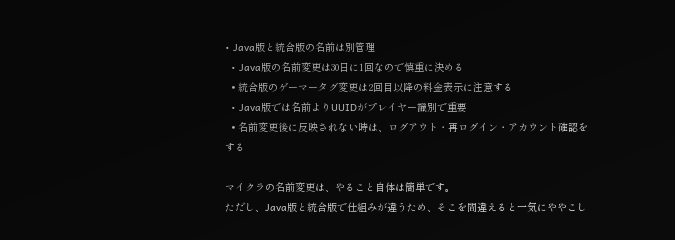• Java版と統合版の名前は別管理
  • Java版の名前変更は30日に1回なので慎重に決める
  • 統合版のゲーマータグ変更は2回目以降の料金表示に注意する
  • Java版では名前よりUUIDがプレイヤー識別で重要
  • 名前変更後に反映されない時は、ログアウト・再ログイン・アカウント確認をする

マイクラの名前変更は、やること自体は簡単です。
ただし、Java版と統合版で仕組みが違うため、そこを間違えると一気にややこし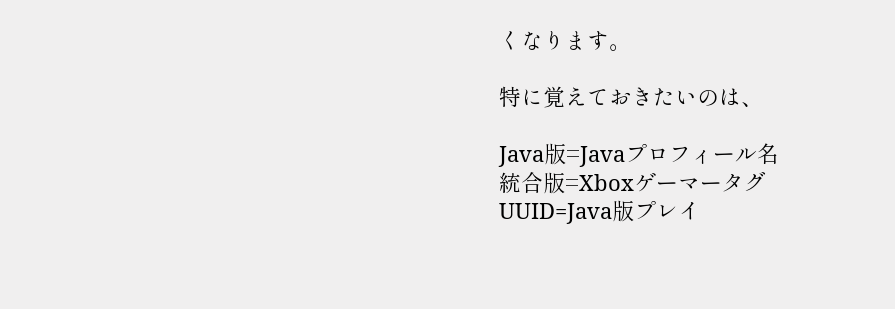くなります。

特に覚えておきたいのは、

Java版=Javaプロフィール名
統合版=Xboxゲーマータグ
UUID=Java版プレイ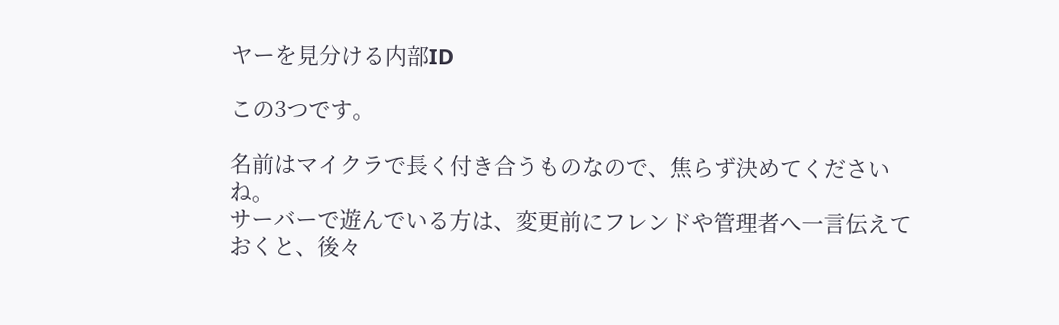ヤーを見分ける内部ID

この3つです。

名前はマイクラで長く付き合うものなので、焦らず決めてくださいね。
サーバーで遊んでいる方は、変更前にフレンドや管理者へ一言伝えておくと、後々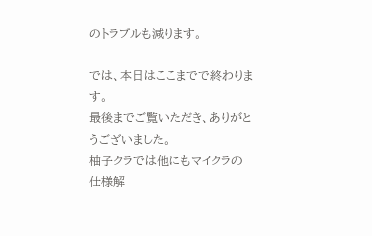のトラブルも減ります。

では、本日はここまでで終わります。
最後までご覧いただき、ありがとうございました。
柚子クラでは他にもマイクラの仕様解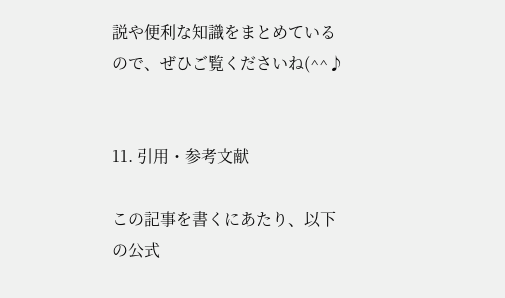説や便利な知識をまとめているので、ぜひご覧くださいね(^^♪


11. 引用・参考文献

この記事を書くにあたり、以下の公式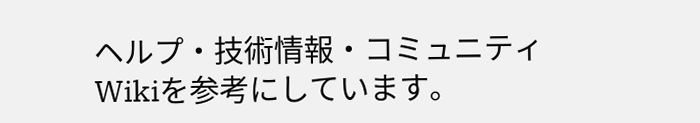ヘルプ・技術情報・コミュニティWikiを参考にしています。